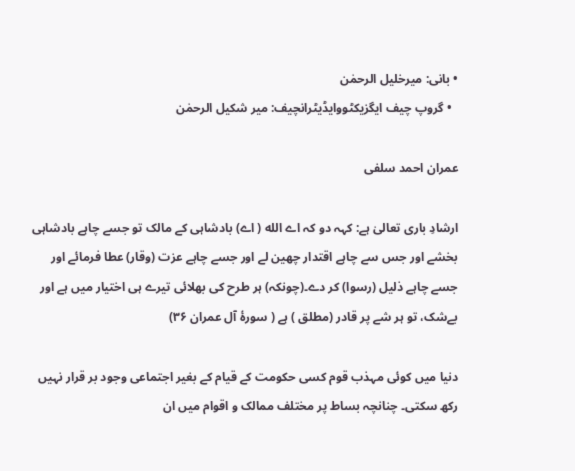• بانی: میرخلیل الرحمٰن
  • گروپ چیف ایگزیکٹووایڈیٹرانچیف: میر شکیل الرحمٰن

عمران احمد سلفی

ارشادِ باری تعالیٰ ہے: کہہ دو کہ اے الله ( اے) بادشاہی کے مالک تو جسے چاہے بادشاہی بخشے اور جس سے چاہے اقتدار چھین لے اور جسے چاہے عزت (وقار) عطا فرمائے اور جسے چاہے ذلیل (رسوا) کر دے۔(چونکہ) ہر طرح کی بھلائی تیرے ہی اختیار میں ہے اور بےشک، تو ہر شے پر قادر (مطلق ) ہے ( سورۂ آل عمران ۳۶)

دنیا میں کوئی مہذب قوم کسی حکومت کے قیام کے بغیر اجتماعی وجود بر قرار نہیں رکھ سکتی۔ چنانچہ بساط پر مختلف ممالک و اقوام میں ان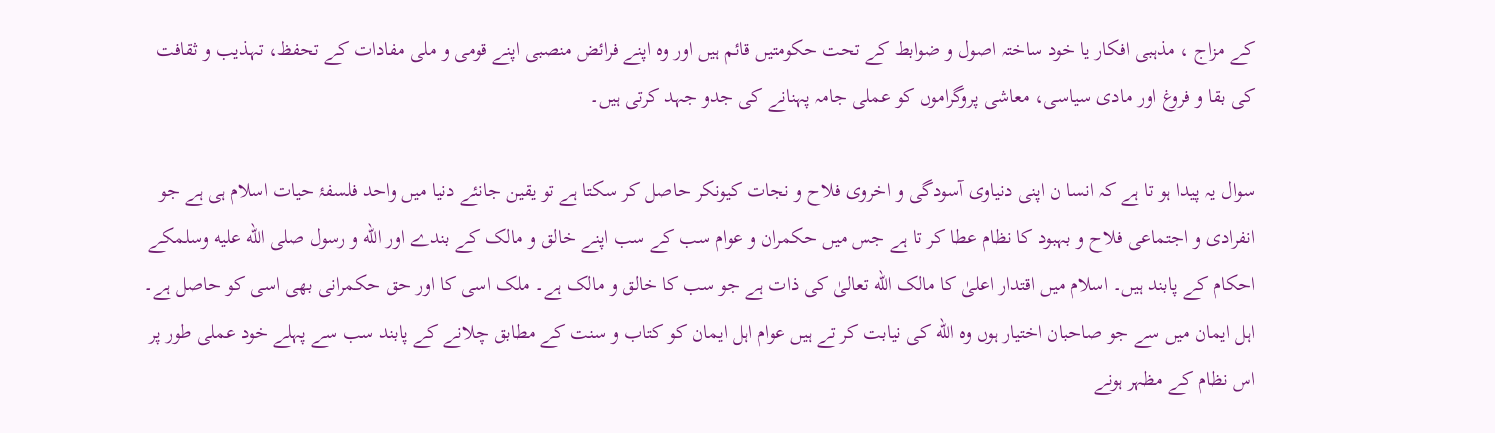کے مزاج ، مذہبی افکار یا خود ساختہ اصول و ضوابط کے تحت حکومتیں قائم ہیں اور وہ اپنے فرائض منصبی اپنے قومی و ملی مفادات کے تحفظ، تہذیب و ثقافت کی بقا و فروغ اور مادی سیاسی، معاشی پروگراموں کو عملی جامہ پہنانے کی جدو جہد کرتی ہیں۔

سوال یہ پیدا ہو تا ہے کہ انسا ن اپنی دنیاوی آسودگی و اخروی فلاح و نجات کیونکر حاصل کر سکتا ہے تو یقین جانئے دنیا میں واحد فلسفۂ حیات اسلام ہی ہے جو انفرادی و اجتماعی فلاح و بہبود کا نظام عطا کر تا ہے جس میں حکمران و عوام سب کے سب اپنے خالق و مالک کے بندے اور الله و رسول صلى الله عليه وسلمکے احکام کے پابند ہیں۔ اسلام میں اقتدار اعلیٰ کا مالک الله تعالیٰ کی ذات ہے جو سب کا خالق و مالک ہے۔ ملک اسی کا اور حق حکمرانی بھی اسی کو حاصل ہے۔ اہل ایمان میں سے جو صاحبان اختیار ہوں وہ الله کی نیابت کر تے ہیں عوام اہل ایمان کو کتاب و سنت کے مطابق چلانے کے پابند سب سے پہلے خود عملی طور پر اس نظام کے مظہر ہونے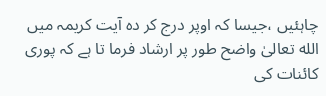چاہئیں ،جیسا کہ اوپر درج کر دہ آیت کریمہ میں الله تعالیٰ واضح طور پر ارشاد فرما تا ہے کہ پوری کائنات کی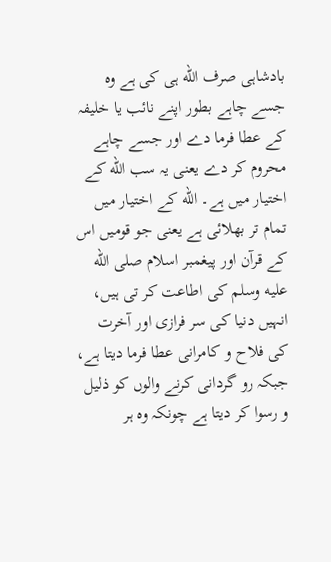بادشاہی صرف الله ہی کی ہے وہ جسے چاہے بطور اپنے نائب یا خلیفہ کے عطا فرما دے اور جسے چاہے محروم کر دے یعنی یہ سب الله کے اختیار میں ہے۔ الله کے اختیار میں تمام تر بھلائی ہے یعنی جو قومیں اس کے قرآن اور پیغمبر اسلام صلى الله عليه وسلم کی اطاعت کر تی ہیں، انہیں دنیا کی سر فرازی اور آخرت کی فلاح و کامرانی عطا فرما دیتا ہے، جبکہ رو گردانی کرنے والوں کو ذلیل و رسوا کر دیتا ہے چونکہ وہ ہر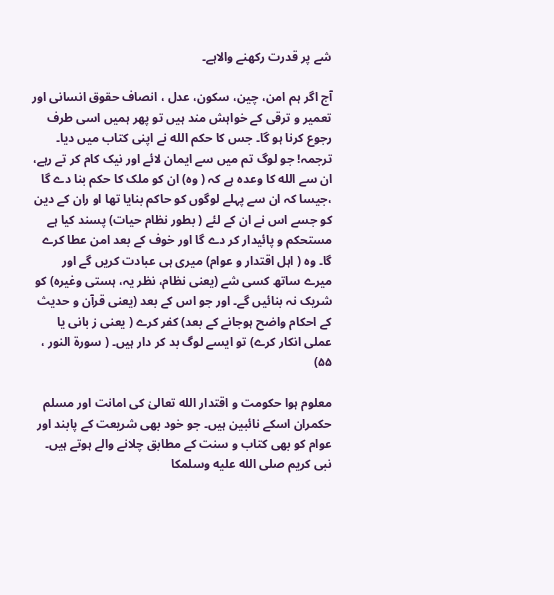شے پر قدرت رکھنے والاہے۔

آج اگر ہم امن، چین، سکون، عدل ، انصاف حقوق انسانی اور تعمیر و ترقی کے خواہش مند ہیں تو پھر ہمیں اسی طرف رجوع کرنا ہو گا۔ جس کا حکم الله نے اپنی کتاب میں دیا۔ ترجمہ! جو لوگ تم میں سے ایمان لائے اور نیک کام کر تے رہے، ان سے الله کا وعدہ ہے کہ ( وہ) ان کو ملک کا حکم بنا دے گا ،جیسا کہ ان سے پہلے لوگوں کو حاکم بنایا تھا او ران کے دین کو جسے اس نے ان کے لئے ( بطور نظام حیات) پسند کیا ہے مستحکم و پائیدار کر دے گا اور خوف کے بعد امن عطا کرے گا۔ وہ ( اہل اقتدار و عوام) میری ہی عبادت کریں گے اور میرے ساتھ کسی شے (یعنی نظام، نظر یہ، ہستی وغیرہ) کو شریک نہ بنائیں گے۔ اور جو اس کے بعد (یعنی قرآن و حدیث کے احکام واضح ہوجانے کے بعد) کفر کرے ( یعنی ز بانی یا عملی انکار کرے) تو ایسے لوگ بد کر دار ہیں۔ ( سورۃ النور ، ۵۵)

معلوم ہوا حکومت و اقتدار الله تعالیٰ کی امانت اور مسلم حکمران اسکے نائبین ہیں۔ جو خود بھی شریعت کے پابند اور عوام کو بھی کتاب و سنت کے مطابق چلانے والے ہوتے ہیں۔ نبی کریم صلى الله عليه وسلمکا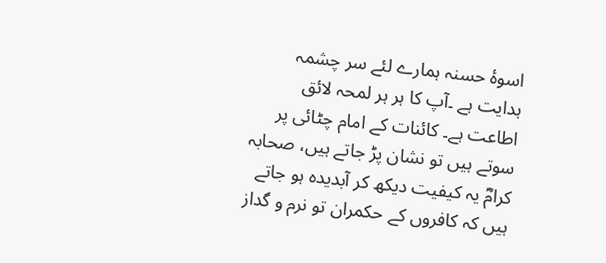اسوۂ حسنہ ہمارے لئے سر چشمہ ہدایت ہے ۔آپ کا ہر ہر لمحہ لائق اطاعت ہے۔ کائنات کے امام چٹائی پر سوتے ہیں تو نشان پڑ جاتے ہیں، صحابہ کرامؓ یہ کیفیت دیکھ کر آبدیدہ ہو جاتے ہیں کہ کافروں کے حکمران تو نرم و گداز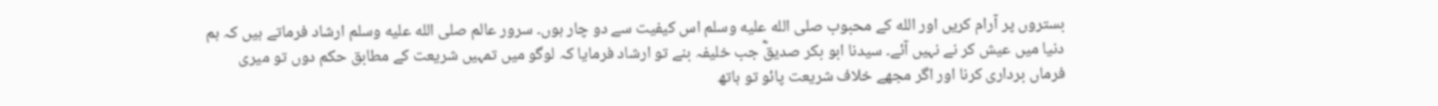بستروں پر آرام کریں اور الله کے محبوب صلى الله عليه وسلم اس کیفیت سے دو چار ہوں۔ سرور عالم صلى الله عليه وسلم ارشاد فرماتے ہیں کہ ہم دنیا میں عیش کر نے نہیں آئے۔ سیدنا ابو بکر صدیقؓ جب خلیفہ بنے تو ارشاد فرمایا کہ لوگو میں تمہیں شریعت کے مطابق حکم دوں تو میری فرماں برداری کرنا اور اگر مجھے خلاف شریعت پائو تو ہاتھ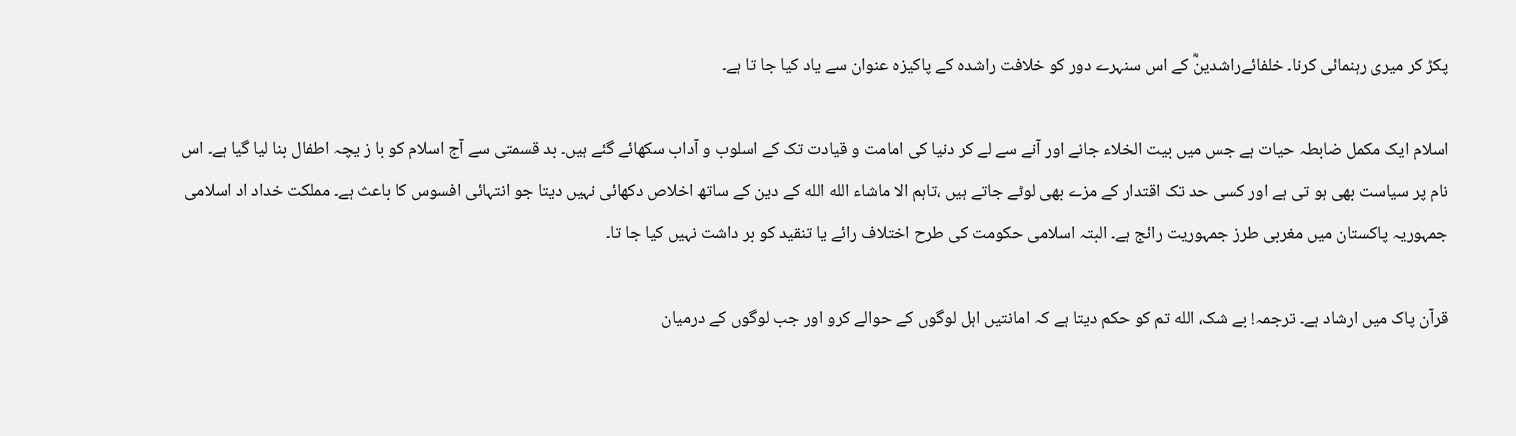پکڑ کر میری رہنمائی کرنا۔ خلفائےراشدینؓ کے اس سنہرے دور کو خلافت راشدہ کے پاکیزہ عنوان سے یاد کیا جا تا ہے۔

اسلام ایک مکمل ضابطہ حیات ہے جس میں بیت الخلاء جانے اور آنے سے لے کر دنیا کی امامت و قیادت تک کے اسلوب و آداب سکھائے گئے ہیں۔ بد قسمتی سے آج اسلام کو با ز یچہ اطفال بنا لیا گیا ہے۔ اس نام پر سیاست بھی ہو تی ہے اور کسی حد تک اقتدار کے مزے بھی لوٹے جاتے ہیں ،تاہم الا ماشاء الله الله کے دین کے ساتھ اخلاص دکھائی نہیں دیتا جو انتہائی افسوس کا باعث ہے۔ مملکت خداد اد اسلامی جمہوریہ پاکستان میں مغربی طرز جمہوریت رائج ہے۔ البتہ اسلامی حکومت کی طرح اختلاف رائے یا تنقید کو بر داشت نہیں کیا جا تا۔

قرآن پاک میں ارشاد ہے۔ ترجمہ! بے شک، الله تم کو حکم دیتا ہے کہ امانتیں اہل لوگوں کے حوالے کرو اور جب لوگوں کے درمیان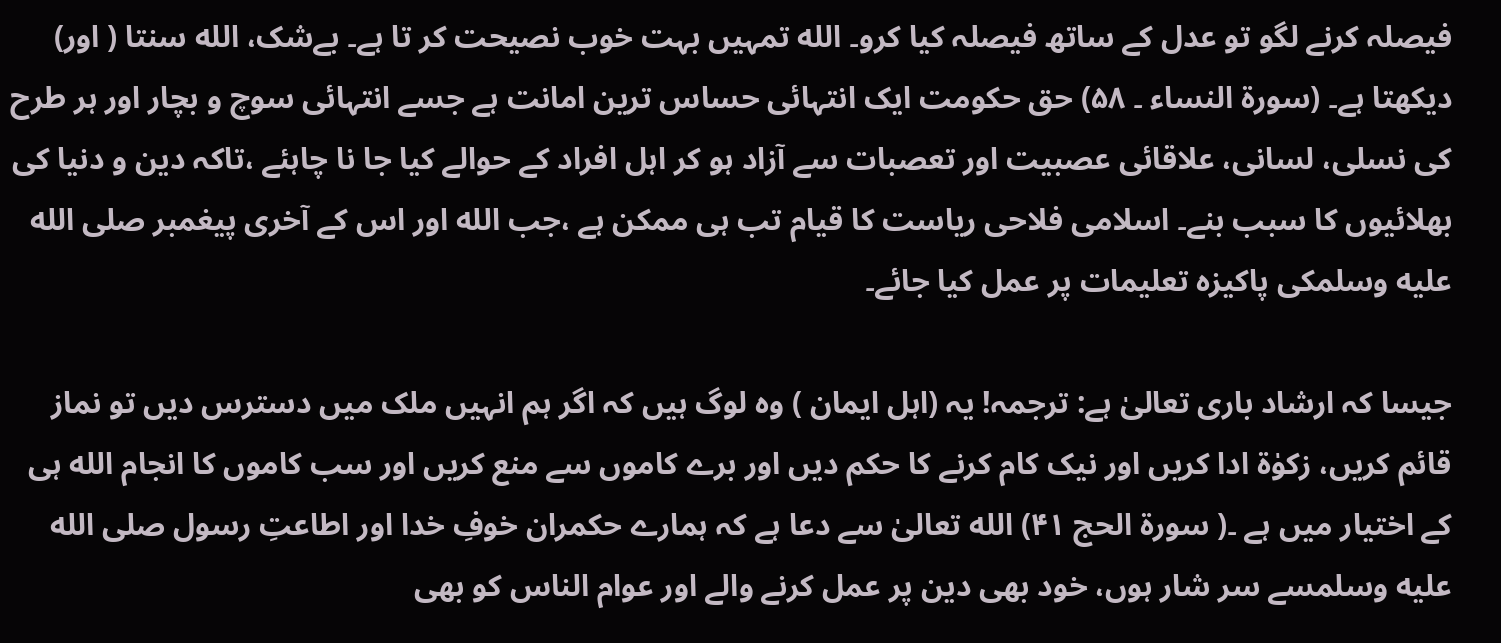فیصلہ کرنے لگو تو عدل کے ساتھ فیصلہ کیا کرو۔ الله تمہیں بہت خوب نصیحت کر تا ہے۔ بےشک، الله سنتا ( اور) دیکھتا ہے۔ (سورۃ النساء ۔ ۵۸) حق حکومت ایک انتہائی حساس ترین امانت ہے جسے انتہائی سوچ و بچار اور ہر طرح کی نسلی، لسانی، علاقائی عصبیت اور تعصبات سے آزاد ہو کر اہل افراد کے حوالے کیا جا نا چاہئے ،تاکہ دین و دنیا کی بھلائیوں کا سبب بنے۔ اسلامی فلاحی ریاست کا قیام تب ہی ممکن ہے ،جب الله اور اس کے آخری پیغمبر صلى الله عليه وسلمکی پاکیزہ تعلیمات پر عمل کیا جائے۔

جیسا کہ ارشاد باری تعالیٰ ہے: ترجمہ! یہ (اہل ایمان ) وہ لوگ ہیں کہ اگر ہم انہیں ملک میں دسترس دیں تو نماز قائم کریں، زکوٰۃ ادا کریں اور نیک کام کرنے کا حکم دیں اور برے کاموں سے منع کریں اور سب کاموں کا انجام الله ہی کے اختیار میں ہے ۔( سورۃ الحج ۴۱) الله تعالیٰ سے دعا ہے کہ ہمارے حکمران خوفِ خدا اور اطاعتِ رسول صلى الله عليه وسلمسے سر شار ہوں، خود بھی دین پر عمل کرنے والے اور عوام الناس کو بھی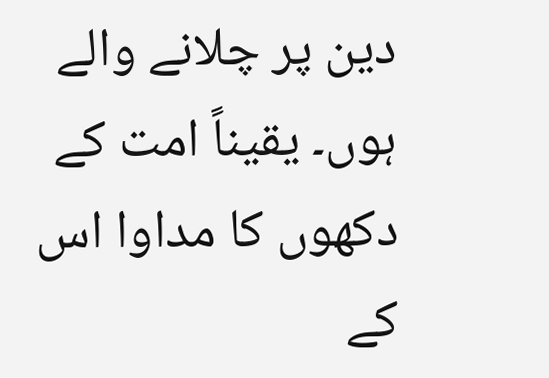دین پر چلانے والے ہوں۔ یقیناً امت کے دکھوں کا مداوا اس کے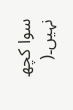سوا کچھ نہیں۔(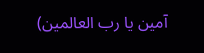آمین یا رب العالمین)